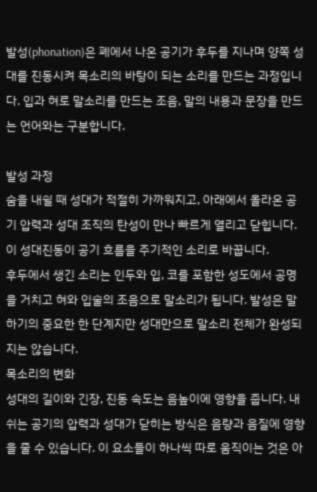발성(phonation)은 폐에서 나온 공기가 후두를 지나며 양쪽 성대를 진동시켜 목소리의 바탕이 되는 소리를 만드는 과정입니다. 입과 혀로 말소리를 만드는 조음, 말의 내용과 문장을 만드는 언어와는 구분합니다.

발성 과정
숨을 내쉴 때 성대가 적절히 가까워지고, 아래에서 올라온 공기 압력과 성대 조직의 탄성이 만나 빠르게 열리고 닫힙니다. 이 성대진동이 공기 흐름을 주기적인 소리로 바꿉니다.
후두에서 생긴 소리는 인두와 입, 코를 포함한 성도에서 공명을 거치고 혀와 입술의 조음으로 말소리가 됩니다. 발성은 말하기의 중요한 한 단계지만 성대만으로 말소리 전체가 완성되지는 않습니다.
목소리의 변화
성대의 길이와 긴장, 진동 속도는 음높이에 영향을 줍니다. 내쉬는 공기의 압력과 성대가 닫히는 방식은 음량과 음질에 영향을 줄 수 있습니다. 이 요소들이 하나씩 따로 움직이는 것은 아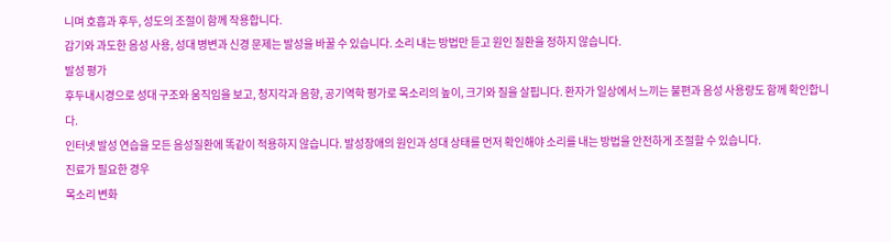니며 호흡과 후두, 성도의 조절이 함께 작용합니다.
감기와 과도한 음성 사용, 성대 병변과 신경 문제는 발성을 바꿀 수 있습니다. 소리 내는 방법만 듣고 원인 질환을 정하지 않습니다.
발성 평가
후두내시경으로 성대 구조와 움직임을 보고, 청지각과 음향, 공기역학 평가로 목소리의 높이, 크기와 질을 살핍니다. 환자가 일상에서 느끼는 불편과 음성 사용량도 함께 확인합니다.
인터넷 발성 연습을 모든 음성질환에 똑같이 적용하지 않습니다. 발성장애의 원인과 성대 상태를 먼저 확인해야 소리를 내는 방법을 안전하게 조절할 수 있습니다.
진료가 필요한 경우
목소리 변화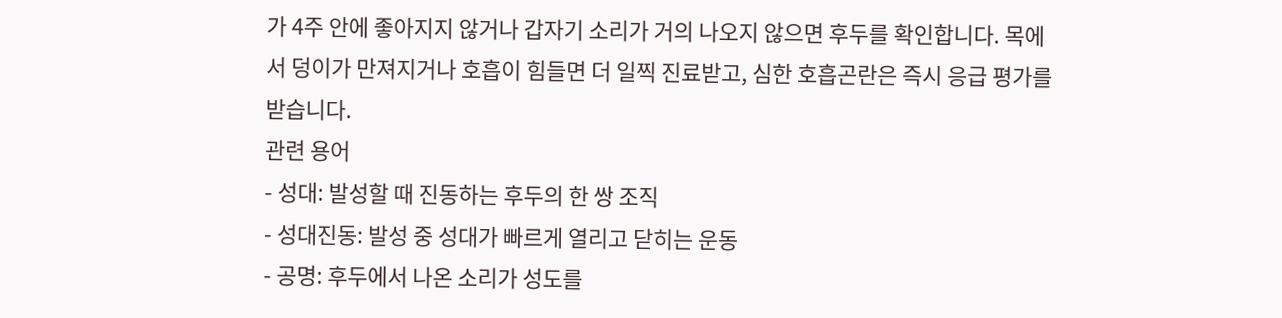가 4주 안에 좋아지지 않거나 갑자기 소리가 거의 나오지 않으면 후두를 확인합니다. 목에서 덩이가 만져지거나 호흡이 힘들면 더 일찍 진료받고, 심한 호흡곤란은 즉시 응급 평가를 받습니다.
관련 용어
- 성대: 발성할 때 진동하는 후두의 한 쌍 조직
- 성대진동: 발성 중 성대가 빠르게 열리고 닫히는 운동
- 공명: 후두에서 나온 소리가 성도를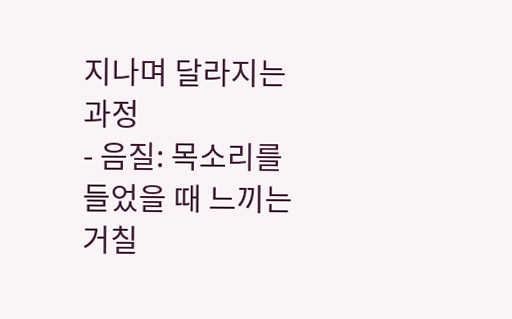지나며 달라지는 과정
- 음질: 목소리를 들었을 때 느끼는 거칠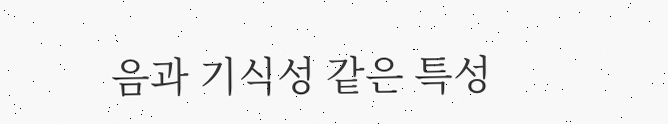음과 기식성 같은 특성